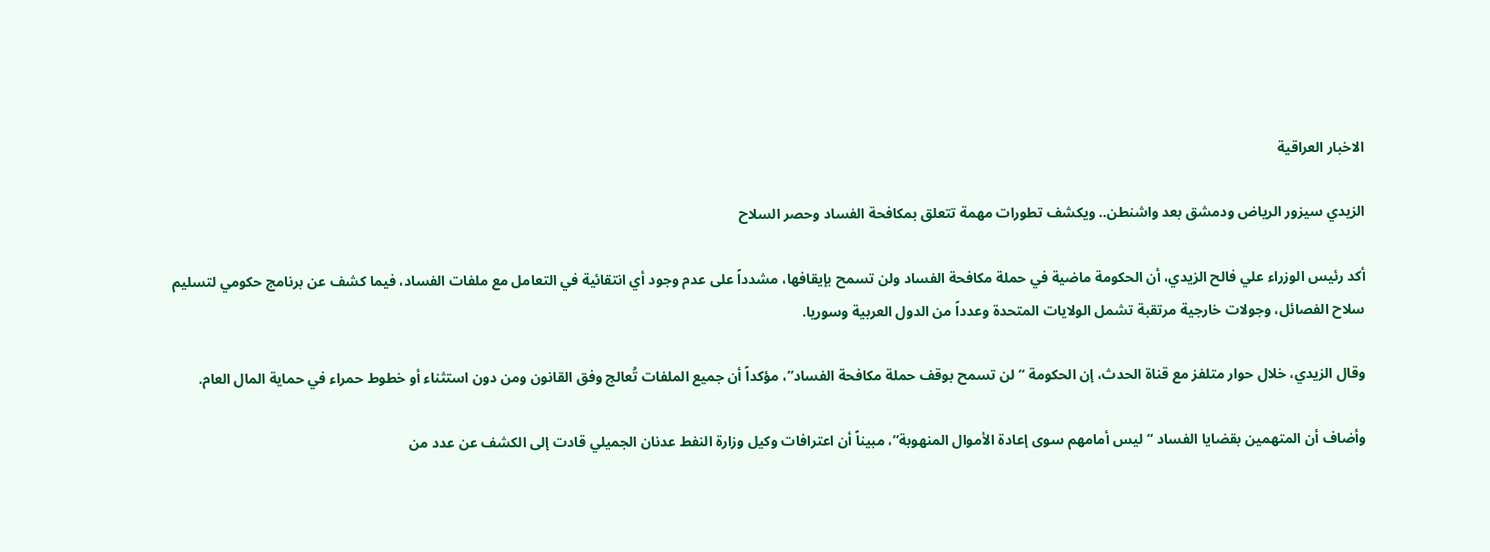الاخبار العراقية

الزيدي سيزور الرياض ودمشق بعد واشنطن.. ويكشف تطورات مهمة تتعلق بمكافحة الفساد وحصر السلاح

أكد رئيس الوزراء علي فالح الزيدي، أن الحكومة ماضية في حملة مكافحة الفساد ولن تسمح بإيقافها، مشدداً على عدم وجود أي انتقائية في التعامل مع ملفات الفساد، فيما كشف عن برنامج حكومي لتسليم سلاح الفصائل، وجولات خارجية مرتقبة تشمل الولايات المتحدة وعدداً من الدول العربية وسوريا.

وقال الزيدي، خلال حوار متلفز مع قناة الحدث، إن الحكومة “لن تسمح بوقف حملة مكافحة الفساد”، مؤكداً أن جميع الملفات تُعالج وفق القانون ومن دون استثناء أو خطوط حمراء في حماية المال العام.

وأضاف أن المتهمين بقضايا الفساد “ليس أمامهم سوى إعادة الأموال المنهوبة”، مبيناً أن اعترافات وكيل وزارة النفط عدنان الجميلي قادت إلى الكشف عن عدد من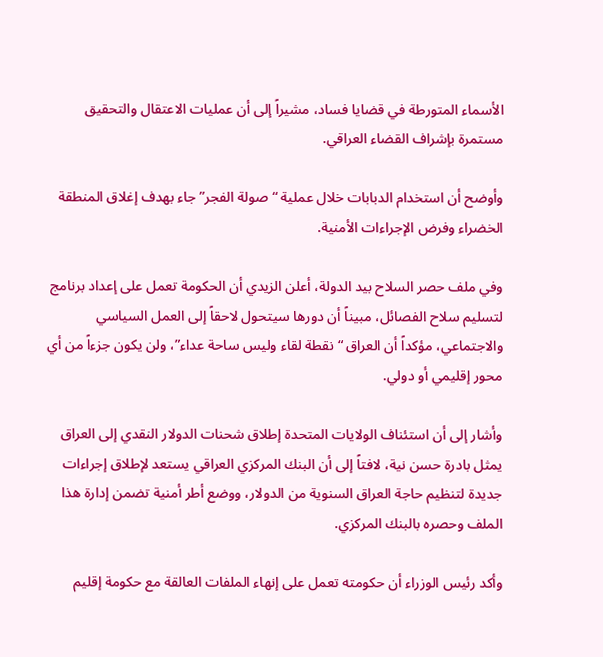الأسماء المتورطة في قضايا فساد، مشيراً إلى أن عمليات الاعتقال والتحقيق مستمرة بإشراف القضاء العراقي.

وأوضح أن استخدام الدبابات خلال عملية “صولة الفجر” جاء بهدف إغلاق المنطقة الخضراء وفرض الإجراءات الأمنية.

وفي ملف حصر السلاح بيد الدولة، أعلن الزيدي أن الحكومة تعمل على إعداد برنامج لتسليم سلاح الفصائل، مبيناً أن دورها سيتحول لاحقاً إلى العمل السياسي والاجتماعي، مؤكداً أن العراق “نقطة لقاء وليس ساحة عداء”، ولن يكون جزءاً من أي محور إقليمي أو دولي.

وأشار إلى أن استئناف الولايات المتحدة إطلاق شحنات الدولار النقدي إلى العراق يمثل بادرة حسن نية، لافتاً إلى أن البنك المركزي العراقي يستعد لإطلاق إجراءات جديدة لتنظيم حاجة العراق السنوية من الدولار، ووضع أطر أمنية تضمن إدارة هذا الملف وحصره بالبنك المركزي.

وأكد رئيس الوزراء أن حكومته تعمل على إنهاء الملفات العالقة مع حكومة إقليم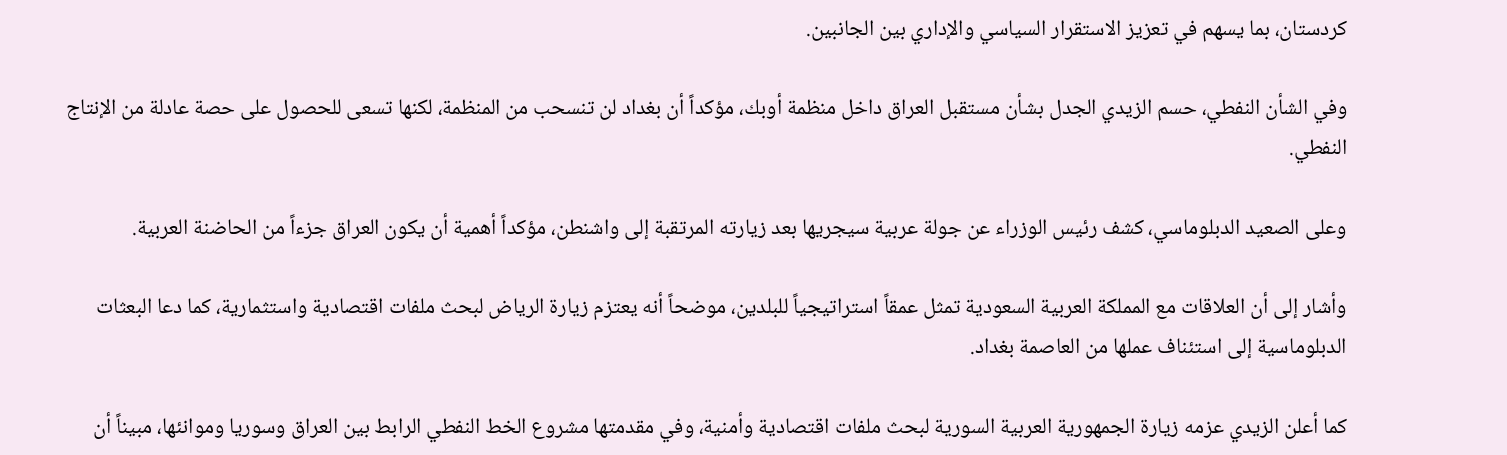كردستان، بما يسهم في تعزيز الاستقرار السياسي والإداري بين الجانبين.

وفي الشأن النفطي، حسم الزيدي الجدل بشأن مستقبل العراق داخل منظمة أوبك، مؤكداً أن بغداد لن تنسحب من المنظمة، لكنها تسعى للحصول على حصة عادلة من الإنتاج النفطي.

وعلى الصعيد الدبلوماسي، كشف رئيس الوزراء عن جولة عربية سيجريها بعد زيارته المرتقبة إلى واشنطن، مؤكداً أهمية أن يكون العراق جزءاً من الحاضنة العربية.

وأشار إلى أن العلاقات مع المملكة العربية السعودية تمثل عمقاً استراتيجياً للبلدين، موضحاً أنه يعتزم زيارة الرياض لبحث ملفات اقتصادية واستثمارية، كما دعا البعثات الدبلوماسية إلى استئناف عملها من العاصمة بغداد.

كما أعلن الزيدي عزمه زيارة الجمهورية العربية السورية لبحث ملفات اقتصادية وأمنية، وفي مقدمتها مشروع الخط النفطي الرابط بين العراق وسوريا وموانئها، مبيناً أن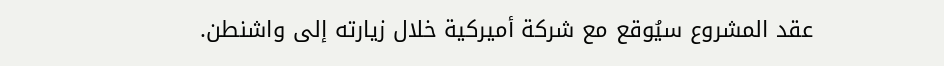عقد المشروع سيُوقع مع شركة أميركية خلال زيارته إلى واشنطن.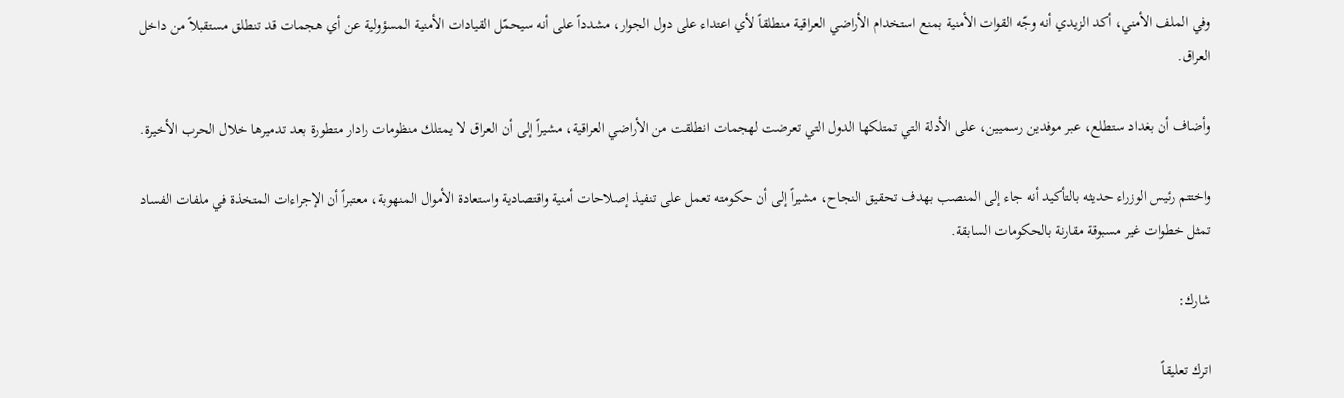وفي الملف الأمني، أكد الزيدي أنه وجّه القوات الأمنية بمنع استخدام الأراضي العراقية منطلقاً لأي اعتداء على دول الجوار، مشدداً على أنه سيحمّل القيادات الأمنية المسؤولية عن أي هجمات قد تنطلق مستقبلاً من داخل العراق.

وأضاف أن بغداد ستطلع، عبر موفدين رسميين، على الأدلة التي تمتلكها الدول التي تعرضت لهجمات انطلقت من الأراضي العراقية، مشيراً إلى أن العراق لا يمتلك منظومات رادار متطورة بعد تدميرها خلال الحرب الأخيرة.

واختتم رئيس الوزراء حديثه بالتأكيد أنه جاء إلى المنصب بهدف تحقيق النجاح، مشيراً إلى أن حكومته تعمل على تنفيذ إصلاحات أمنية واقتصادية واستعادة الأموال المنهوبة، معتبراً أن الإجراءات المتخذة في ملفات الفساد تمثل خطوات غير مسبوقة مقارنة بالحكومات السابقة.

شارك:

اترك تعليقاً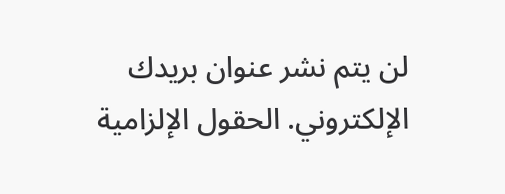لن يتم نشر عنوان بريدك الإلكتروني. الحقول الإلزامية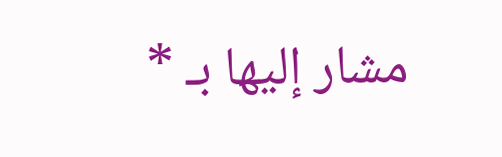مشار إليها بـ *